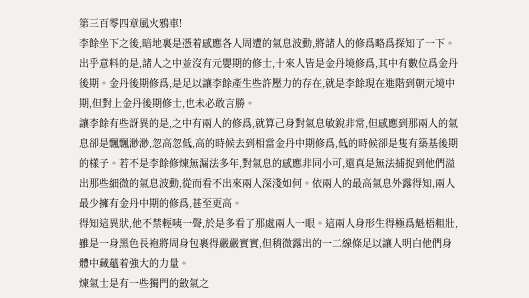第三百零四章風火鴉車!
李餘坐下之後,暗地裏是憑着感應各人周遭的氣息波動,將諸人的修爲略爲探知了一下。出乎意料的是,諸人之中並沒有元嬰期的修士,十來人皆是金丹境修爲,其中有數位爲金丹後期。金丹後期修爲,是足以讓李餘產生些許壓力的存在,就是李餘現在進階到朝元境中期,但對上金丹後期修士,也未必敢言勝。
讓李餘有些訝異的是,之中有兩人的修爲,就算己身對氣息敏銳非常,但感應到那兩人的氣息卻是飄飄渺渺,忽高忽低,高的時候去到相當金丹中期修爲,低的時候卻是隻有築基後期的樣子。若不是李餘修煉無漏法多年,對氣息的感應非同小可,還真是無法捕捉到他們溢出那些細微的氣息波動,從而看不出來兩人深淺如何。依兩人的最高氣息外露得知,兩人最少擁有金丹中期的修爲,甚至更高。
得知這異狀,他不禁輕咦一聲,於是多看了那處兩人一眼。這兩人身形生得極爲魁梧粗壯,雖是一身黑色長袍將周身包裹得嚴嚴實實,但稍微露出的一二線條足以讓人明白他們身體中藏蘊着強大的力量。
煉氣士是有一些獨門的斂氣之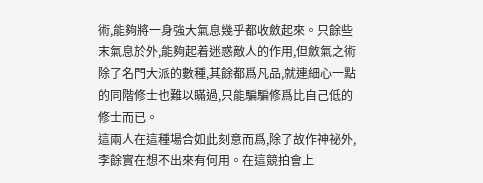術,能夠將一身強大氣息幾乎都收斂起來。只餘些末氣息於外,能夠起着迷惑敵人的作用,但斂氣之術除了名門大派的數種,其餘都爲凡品,就連細心一點的同階修士也難以瞞過,只能騙騙修爲比自己低的修士而已。
這兩人在這種場合如此刻意而爲,除了故作神祕外,李餘實在想不出來有何用。在這競拍會上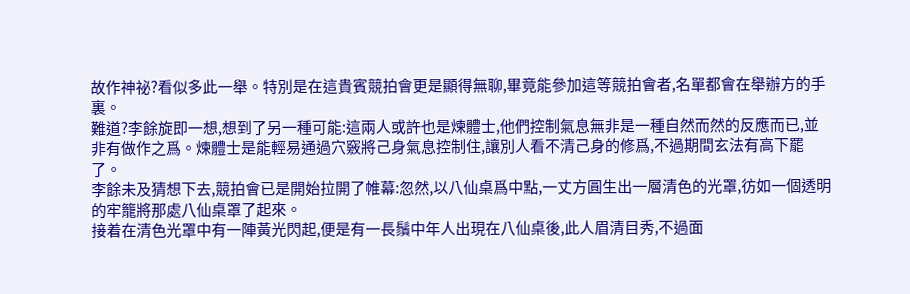故作神祕?看似多此一舉。特別是在這貴賓競拍會更是顯得無聊,畢竟能參加這等競拍會者,名單都會在舉辦方的手裏。
難道?李餘旋即一想,想到了另一種可能:這兩人或許也是煉體士,他們控制氣息無非是一種自然而然的反應而已,並非有做作之爲。煉體士是能輕易通過穴竅將己身氣息控制住,讓別人看不清己身的修爲,不過期間玄法有高下罷了。
李餘未及猜想下去,競拍會已是開始拉開了帷幕:忽然,以八仙桌爲中點,一丈方圓生出一層清色的光罩,彷如一個透明的牢籠將那處八仙桌罩了起來。
接着在清色光罩中有一陣黃光閃起,便是有一長鬚中年人出現在八仙桌後,此人眉清目秀,不過面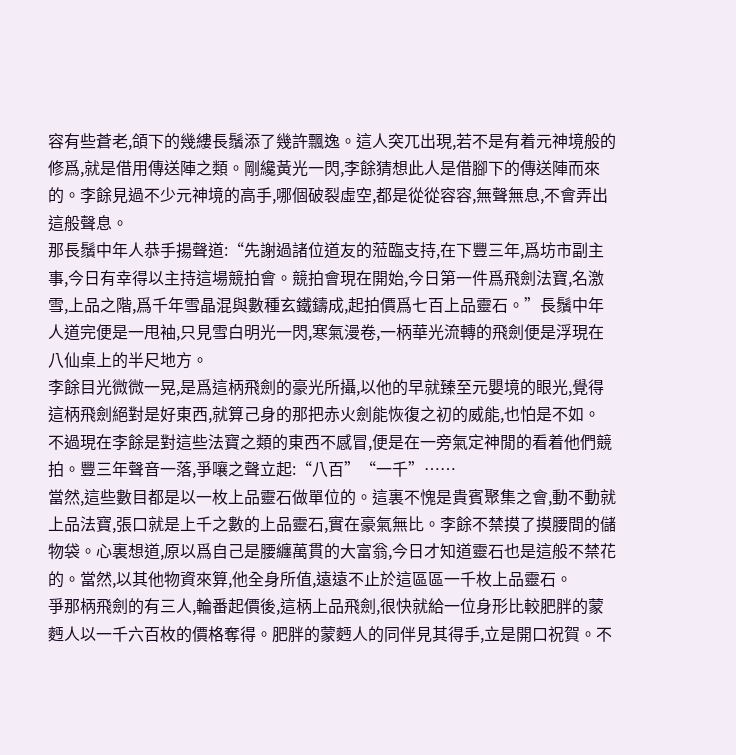容有些蒼老,頜下的幾縷長鬚添了幾許飄逸。這人突兀出現,若不是有着元神境般的修爲,就是借用傳送陣之類。剛纔黃光一閃,李餘猜想此人是借腳下的傳送陣而來的。李餘見過不少元神境的高手,哪個破裂虛空,都是從從容容,無聲無息,不會弄出這般聲息。
那長鬚中年人恭手揚聲道:“先謝過諸位道友的蒞臨支持,在下豐三年,爲坊市副主事,今日有幸得以主持這場競拍會。競拍會現在開始,今日第一件爲飛劍法寶,名激雪,上品之階,爲千年雪晶混與數種玄鐵鑄成,起拍價爲七百上品靈石。”長鬚中年人道完便是一甩袖,只見雪白明光一閃,寒氣漫卷,一柄華光流轉的飛劍便是浮現在八仙桌上的半尺地方。
李餘目光微微一晃,是爲這柄飛劍的豪光所攝,以他的早就臻至元嬰境的眼光,覺得這柄飛劍絕對是好東西,就算己身的那把赤火劍能恢復之初的威能,也怕是不如。
不過現在李餘是對這些法寶之類的東西不感冒,便是在一旁氣定神閒的看着他們競拍。豐三年聲音一落,爭嚷之聲立起:“八百”“一千”……
當然,這些數目都是以一枚上品靈石做單位的。這裏不愧是貴賓聚集之會,動不動就上品法寶,張口就是上千之數的上品靈石,實在豪氣無比。李餘不禁摸了摸腰間的儲物袋。心裏想道,原以爲自己是腰纏萬貫的大富翁,今日才知道靈石也是這般不禁花的。當然,以其他物資來算,他全身所值,遠遠不止於這區區一千枚上品靈石。
爭那柄飛劍的有三人,輪番起價後,這柄上品飛劍,很快就給一位身形比較肥胖的蒙麪人以一千六百枚的價格奪得。肥胖的蒙麪人的同伴見其得手,立是開口祝賀。不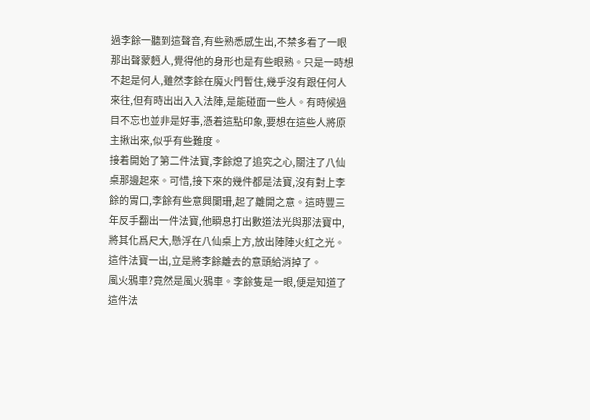過李餘一聽到這聲音,有些熟悉感生出,不禁多看了一眼那出聲蒙麪人,覺得他的身形也是有些眼熟。只是一時想不起是何人,雖然李餘在魔火門暫住,幾乎沒有跟任何人來往,但有時出出入入法陣,是能碰面一些人。有時候過目不忘也並非是好事,憑着這點印象,要想在這些人將原主揪出來,似乎有些難度。
接着開始了第二件法寶,李餘熄了追究之心,關注了八仙桌那邊起來。可惜,接下來的幾件都是法寶,沒有對上李餘的胃口,李餘有些意興闌珊,起了離開之意。這時豐三年反手翻出一件法寶,他瞬息打出數道法光與那法寶中,將其化爲尺大,懸浮在八仙桌上方,放出陣陣火紅之光。這件法寶一出,立是將李餘離去的意頭給消掉了。
風火鴉車?竟然是風火鴉車。李餘隻是一眼,便是知道了這件法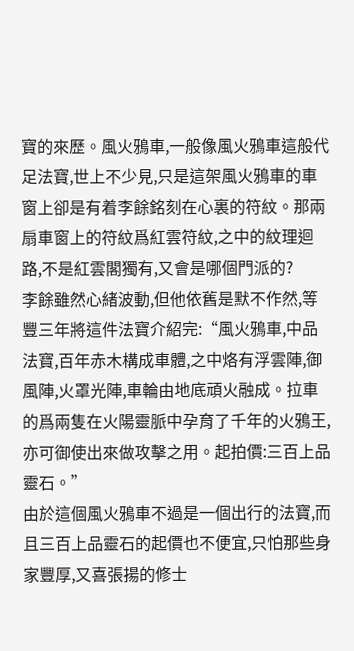寶的來歷。風火鴉車,一般像風火鴉車這般代足法寶,世上不少見,只是這架風火鴉車的車窗上卻是有着李餘銘刻在心裏的符紋。那兩扇車窗上的符紋爲紅雲符紋,之中的紋理迴路,不是紅雲閣獨有,又會是哪個門派的?
李餘雖然心緒波動,但他依舊是默不作然,等豐三年將這件法寶介紹完:“風火鴉車,中品法寶,百年赤木構成車體,之中烙有浮雲陣,御風陣,火罩光陣,車輪由地底頑火融成。拉車的爲兩隻在火陽靈脈中孕育了千年的火鴉王,亦可御使出來做攻擊之用。起拍價:三百上品靈石。”
由於這個風火鴉車不過是一個出行的法寶,而且三百上品靈石的起價也不便宜,只怕那些身家豐厚,又喜張揚的修士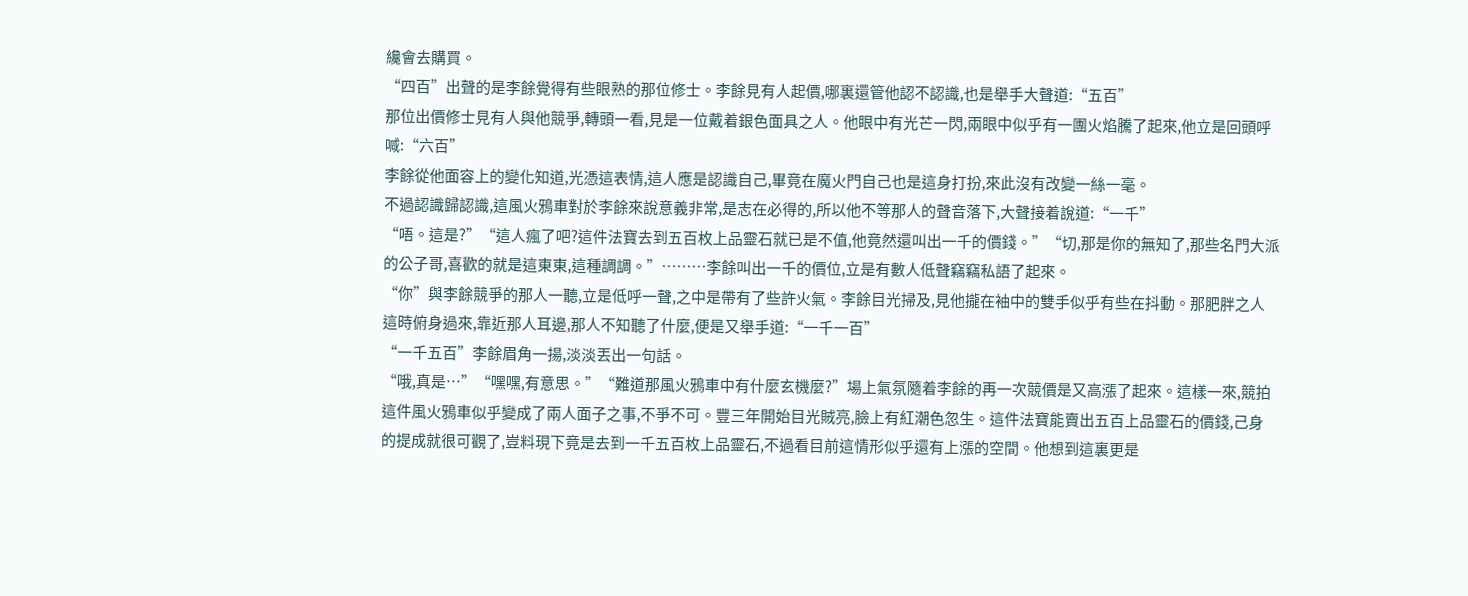纔會去購買。
“四百”出聲的是李餘覺得有些眼熟的那位修士。李餘見有人起價,哪裏還管他認不認識,也是舉手大聲道:“五百”
那位出價修士見有人與他競爭,轉頭一看,見是一位戴着銀色面具之人。他眼中有光芒一閃,兩眼中似乎有一團火焰騰了起來,他立是回頭呼喊:“六百”
李餘從他面容上的變化知道,光憑這表情,這人應是認識自己,畢竟在魔火門自己也是這身打扮,來此沒有改變一絲一毫。
不過認識歸認識,這風火鴉車對於李餘來說意義非常,是志在必得的,所以他不等那人的聲音落下,大聲接着說道:“一千”
“唔。這是?”“這人瘋了吧?這件法寶去到五百枚上品靈石就已是不值,他竟然還叫出一千的價錢。”“切,那是你的無知了,那些名門大派的公子哥,喜歡的就是這東東,這種調調。”………李餘叫出一千的價位,立是有數人低聲竊竊私語了起來。
“你”與李餘競爭的那人一聽,立是低呼一聲,之中是帶有了些許火氣。李餘目光掃及,見他攏在袖中的雙手似乎有些在抖動。那肥胖之人這時俯身過來,靠近那人耳邊,那人不知聽了什麼,便是又舉手道:“一千一百”
“一千五百”李餘眉角一揚,淡淡丟出一句話。
“哦,真是…”“嘿嘿,有意思。”“難道那風火鴉車中有什麼玄機麼?”場上氣氛隨着李餘的再一次競價是又高漲了起來。這樣一來,競拍這件風火鴉車似乎變成了兩人面子之事,不爭不可。豐三年開始目光賊亮,臉上有紅潮色忽生。這件法寶能賣出五百上品靈石的價錢,己身的提成就很可觀了,豈料現下竟是去到一千五百枚上品靈石,不過看目前這情形似乎還有上漲的空間。他想到這裏更是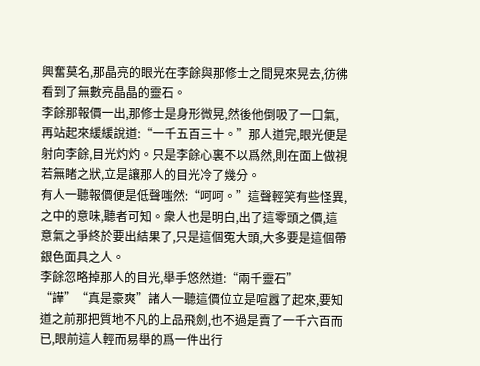興奮莫名,那晶亮的眼光在李餘與那修士之間晃來晃去,彷彿看到了無數亮晶晶的靈石。
李餘那報價一出,那修士是身形微晃,然後他倒吸了一口氣,再站起來緩緩說道:“一千五百三十。”那人道完,眼光便是射向李餘,目光灼灼。只是李餘心裏不以爲然,則在面上做視若無睹之狀,立是讓那人的目光冷了幾分。
有人一聽報價便是低聲嗤然:“呵呵。”這聲輕笑有些怪異,之中的意味,聽者可知。衆人也是明白,出了這零頭之價,這意氣之爭終於要出結果了,只是這個冤大頭,大多要是這個帶銀色面具之人。
李餘忽略掉那人的目光,舉手悠然道:“兩千靈石”
“譁”“真是豪爽”諸人一聽這價位立是喧囂了起來,要知道之前那把質地不凡的上品飛劍,也不過是賣了一千六百而已,眼前這人輕而易舉的爲一件出行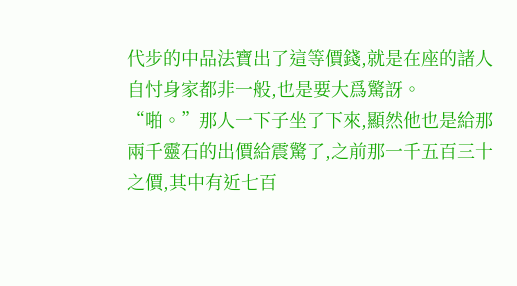代步的中品法寶出了這等價錢,就是在座的諸人自忖身家都非一般,也是要大爲驚訝。
“啪。”那人一下子坐了下來,顯然他也是給那兩千靈石的出價給震驚了,之前那一千五百三十之價,其中有近七百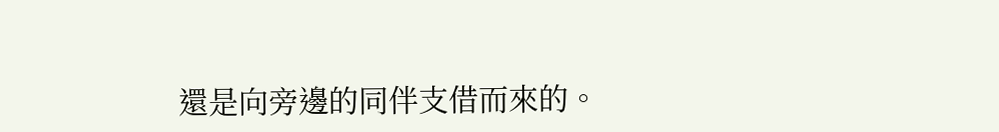還是向旁邊的同伴支借而來的。